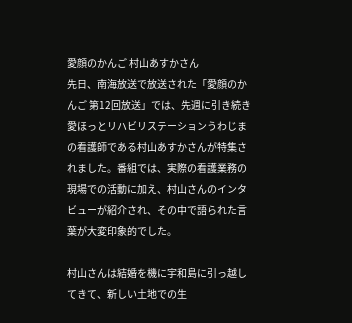愛顔のかんご 村山あすかさん
先日、南海放送で放送された「愛顔のかんご 第12回放送」では、先週に引き続き愛ほっとリハビリステーションうわじまの看護師である村山あすかさんが特集されました。番組では、実際の看護業務の現場での活動に加え、村山さんのインタビューが紹介され、その中で語られた言葉が大変印象的でした。

村山さんは結婚を機に宇和島に引っ越してきて、新しい土地での生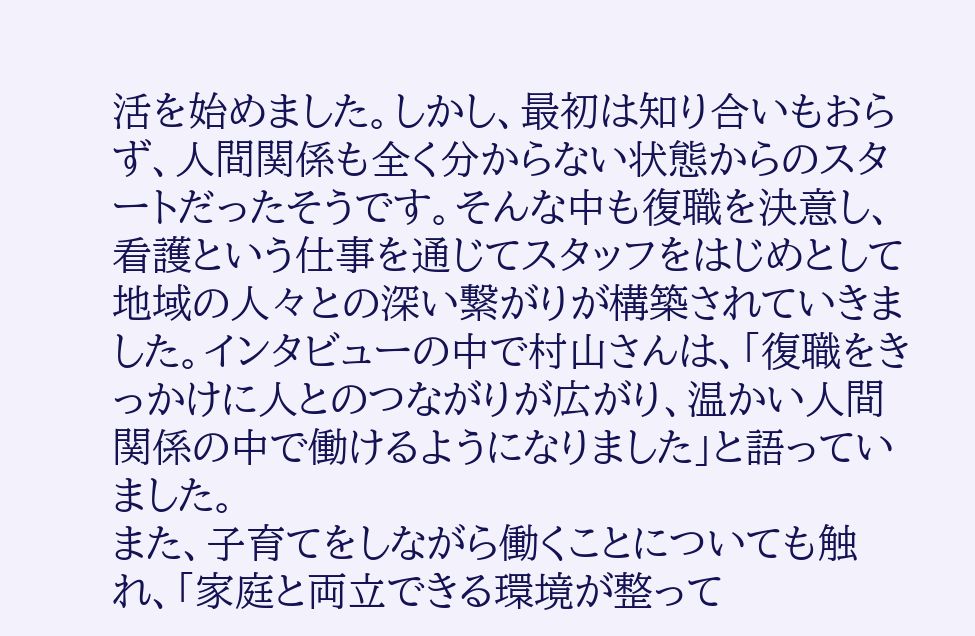活を始めました。しかし、最初は知り合いもおらず、人間関係も全く分からない状態からのスタートだったそうです。そんな中も復職を決意し、看護という仕事を通じてスタッフをはじめとして地域の人々との深い繋がりが構築されていきました。インタビューの中で村山さんは、「復職をきっかけに人とのつながりが広がり、温かい人間関係の中で働けるようになりました」と語っていました。
また、子育てをしながら働くことについても触れ、「家庭と両立できる環境が整って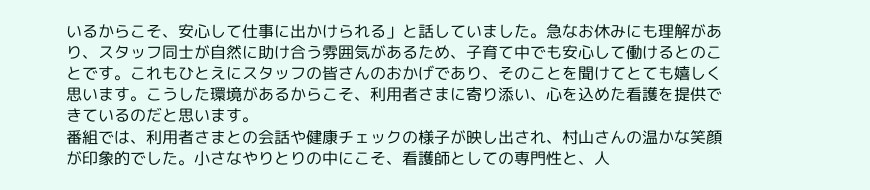いるからこそ、安心して仕事に出かけられる」と話していました。急なお休みにも理解があり、スタッフ同士が自然に助け合う雰囲気があるため、子育て中でも安心して働けるとのことです。これもひとえにスタッフの皆さんのおかげであり、そのことを聞けてとても嬉しく思います。こうした環境があるからこそ、利用者さまに寄り添い、心を込めた看護を提供できているのだと思います。
番組では、利用者さまとの会話や健康チェックの様子が映し出され、村山さんの温かな笑顔が印象的でした。小さなやりとりの中にこそ、看護師としての専門性と、人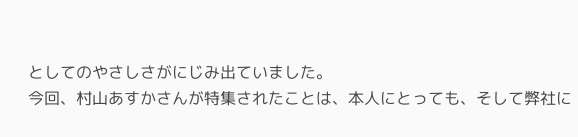としてのやさしさがにじみ出ていました。
今回、村山あすかさんが特集されたことは、本人にとっても、そして弊社に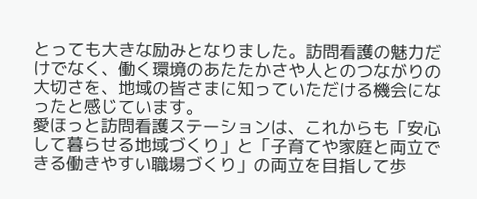とっても大きな励みとなりました。訪問看護の魅力だけでなく、働く環境のあたたかさや人とのつながりの大切さを、地域の皆さまに知っていただける機会になったと感じています。
愛ほっと訪問看護ステーションは、これからも「安心して暮らせる地域づくり」と「子育てや家庭と両立できる働きやすい職場づくり」の両立を目指して歩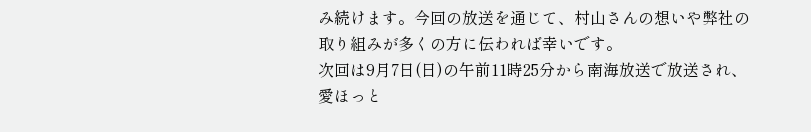み続けます。今回の放送を通じて、村山さんの想いや弊社の取り組みが多くの方に伝われば幸いです。
次回は9月7日(日)の午前11時25分から南海放送で放送され、愛ほっと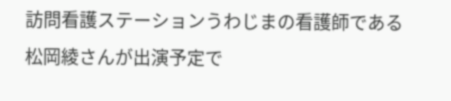訪問看護ステーションうわじまの看護師である松岡綾さんが出演予定で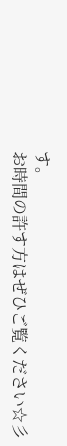す。
お時間の許す方はぜひご覧ください☆彡